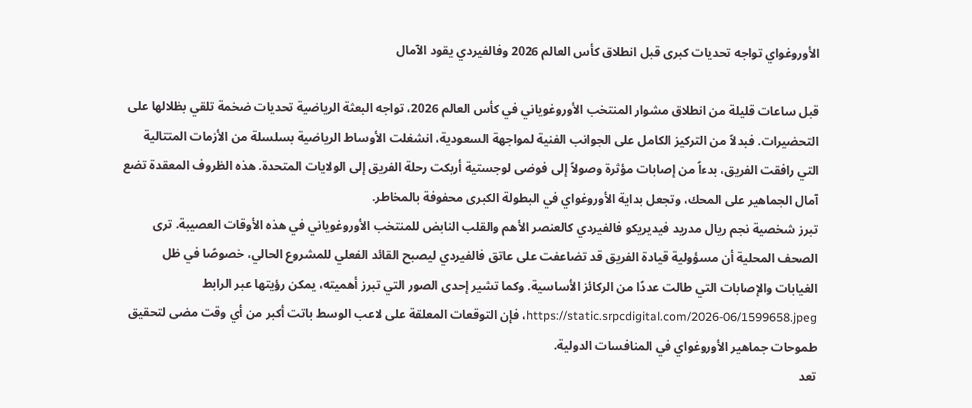الأوروغواي تواجه تحديات كبرى قبل انطلاق كأس العالم 2026 وفالفيردي يقود الآمال

قبل ساعات قليلة من انطلاق مشوار المنتخب الأوروغوياني في كأس العالم 2026، تواجه البعثة الرياضية تحديات ضخمة تلقي بظلالها على التحضيرات. فبدلاً من التركيز الكامل على الجوانب الفنية لمواجهة السعودية، انشغلت الأوساط الرياضية بسلسلة من الأزمات المتتالية التي رافقت الفريق، بدءاً من إصابات مؤثرة وصولاً إلى فوضى لوجستية أربكت رحلة الفريق إلى الولايات المتحدة. هذه الظروف المعقدة تضع آمال الجماهير على المحك، وتجعل بداية الأوروغواي في البطولة الكبرى محفوفة بالمخاطر.
تبرز شخصية نجم ريال مدريد فيديريكو فالفيردي كالعنصر الأهم والقلب النابض للمنتخب الأوروغوياني في هذه الأوقات العصيبة. ترى الصحف المحلية أن مسؤولية قيادة الفريق قد تضاعفت على عاتق فالفيردي ليصبح القائد الفعلي للمشروع الحالي، خصوصًا في ظل الغيابات والإصابات التي طالت عددًا من الركائز الأساسية. وكما تشير إحدى الصور التي تبرز أهميته، يمكن رؤيتها عبر الرابط https://static.srpcdigital.com/2026-06/1599658.jpeg، فإن التوقعات المعلقة على لاعب الوسط باتت أكبر من أي وقت مضى لتحقيق طموحات جماهير الأوروغواي في المنافسات الدولية.
تعد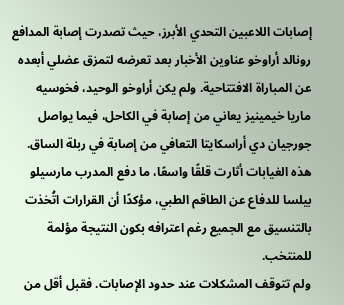إصابات اللاعبين التحدي الأبرز، حيث تصدرت إصابة المدافع رونالد أراوخو عناوين الأخبار بعد تعرضه لتمزق عضلي أبعده عن المباراة الافتتاحية. ولم يكن أراوخو الوحيد، فخوسيه ماريا خيمينيز يعاني من إصابة في الكاحل، فيما يواصل جورجيان دي أراسكايتا التعافي من إصابة في ربلة الساق. هذه الغيابات أثارت قلقًا واسعًا، ما دفع المدرب مارسيلو بيلسا للدفاع عن الطاقم الطبي، مؤكدًا أن القرارات اتُخذت بالتنسيق مع الجميع رغم اعترافه بكون النتيجة مؤلمة للمنتخب.
ولم تتوقف المشكلات عند حدود الإصابات. فقبل أقل من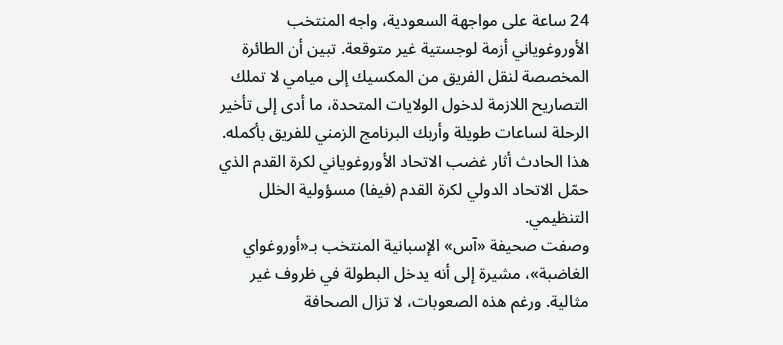24 ساعة على مواجهة السعودية، واجه المنتخب الأوروغوياني أزمة لوجستية غير متوقعة. تبين أن الطائرة المخصصة لنقل الفريق من المكسيك إلى ميامي لا تملك التصاريح اللازمة لدخول الولايات المتحدة، ما أدى إلى تأخير الرحلة لساعات طويلة وأربك البرنامج الزمني للفريق بأكمله. هذا الحادث أثار غضب الاتحاد الأوروغوياني لكرة القدم الذي حمّل الاتحاد الدولي لكرة القدم (فيفا) مسؤولية الخلل التنظيمي.
وصفت صحيفة «آس» الإسبانية المنتخب بـ«أوروغواي الغاضبة»، مشيرة إلى أنه يدخل البطولة في ظروف غير مثالية. ورغم هذه الصعوبات، لا تزال الصحافة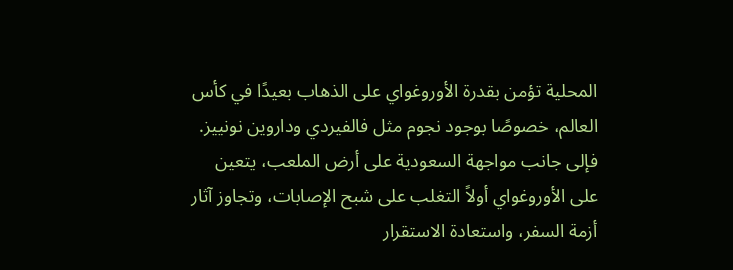المحلية تؤمن بقدرة الأوروغواي على الذهاب بعيدًا في كأس العالم، خصوصًا بوجود نجوم مثل فالفيردي وداروين نونييز. فإلى جانب مواجهة السعودية على أرض الملعب، يتعين على الأوروغواي أولاً التغلب على شبح الإصابات، وتجاوز آثار أزمة السفر، واستعادة الاستقرار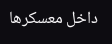داخل معسكرها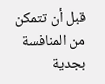قبل أن تتمكن من المنافسة بجدية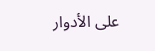على الأدوار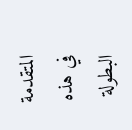المتقدمة في هذه البطولة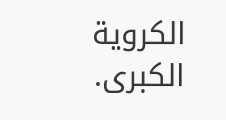الكروية الكبرى.